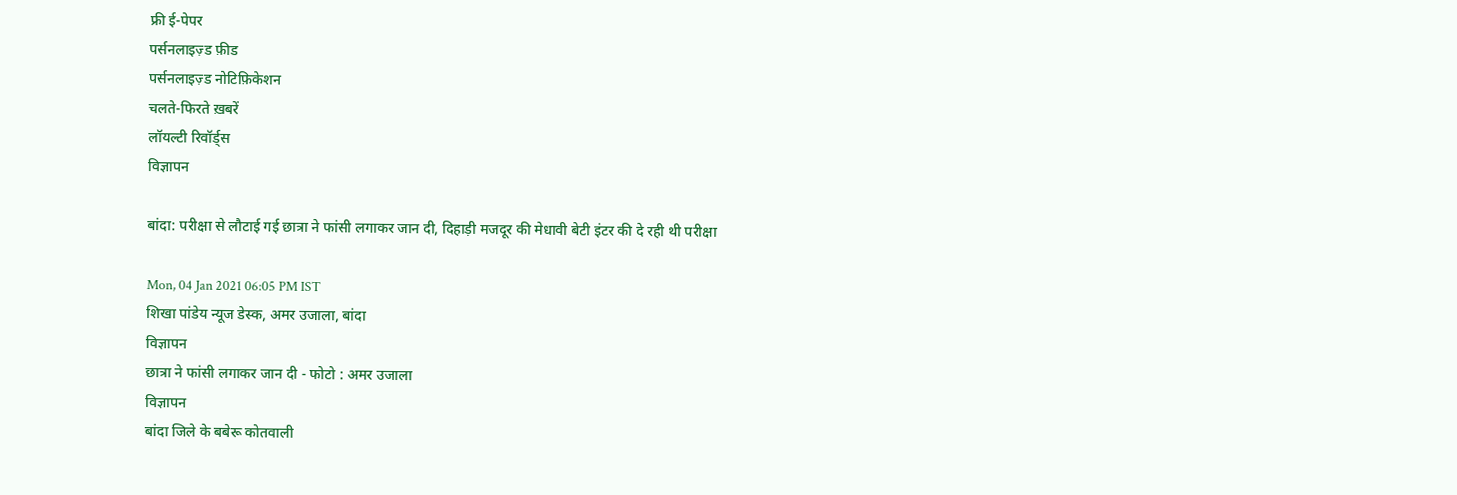फ्री ई-पेपर
पर्सनलाइज़्ड फ़ीड
पर्सनलाइज़्ड नोटिफ़िकेशन
चलते-फिरते ख़बरें
लॉयल्टी रिवॉर्ड्स
विज्ञापन

बांदा: परीक्षा से लौटाई गई छात्रा ने फांसी लगाकर जान दी, दिहाड़ी मजदूर की मेधावी बेटी इंटर की दे रही थी परीक्षा

Mon, 04 Jan 2021 06:05 PM IST
शिखा पांडेय न्यूज डेस्क, अमर उजाला, बांदा
विज्ञापन
छात्रा ने फांसी लगाकर जान दी - फोटो : अमर उजाला
विज्ञापन
बांदा जिले के बबेरू कोतवाली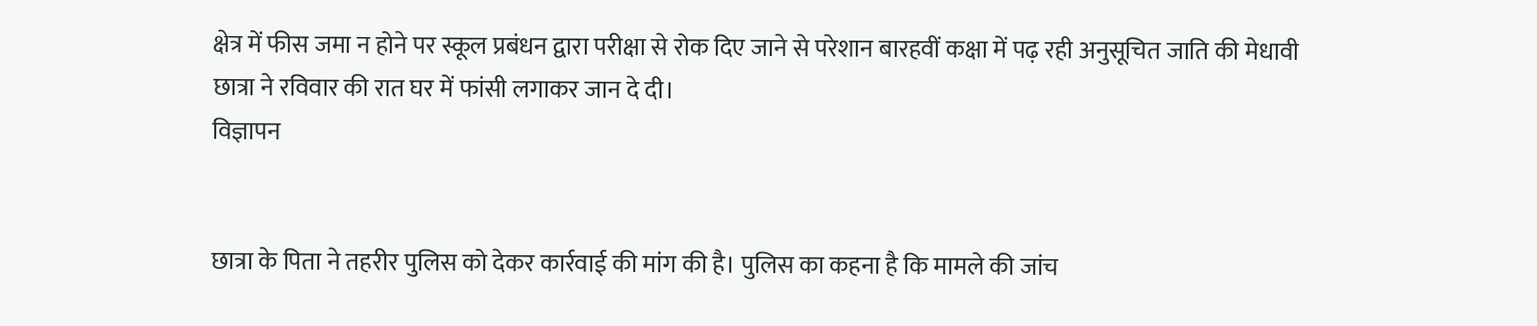क्षेत्र में फीस जमा न होने पर स्कूल प्रबंधन द्वारा परीक्षा से रोक दिए जाने से परेशान बारहवीं कक्षा में पढ़ रही अनुसूचित जाति की मेधावी छात्रा ने रविवार की रात घर में फांसी लगाकर जान दे दी।
विज्ञापन


छात्रा के पिता ने तहरीर पुलिस को देकर कार्रवाई की मांग की है। पुलिस का कहना है कि मामले की जांच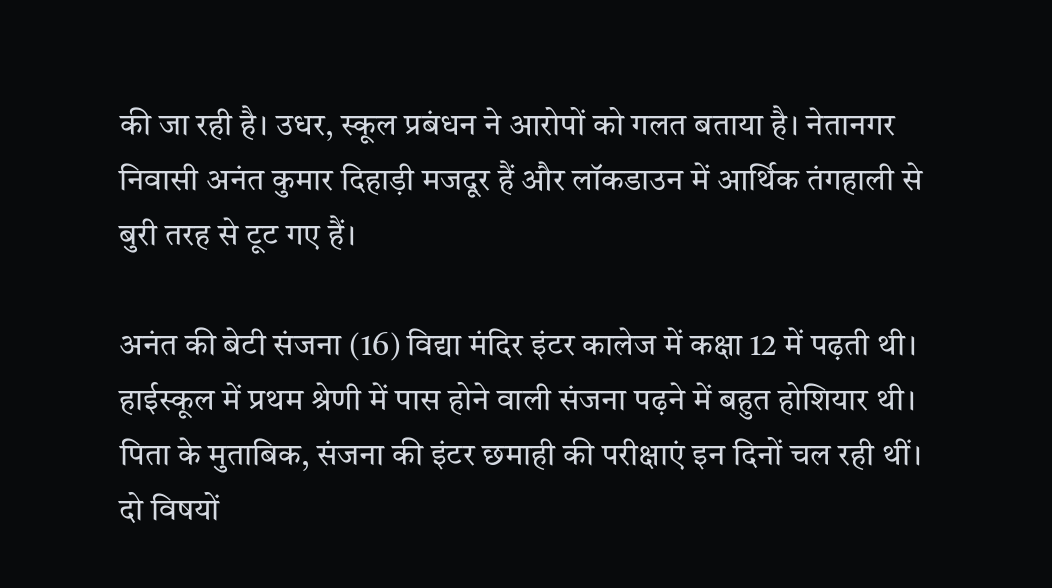की जा रही है। उधर, स्कूल प्रबंधन ने आरोपों को गलत बताया है। नेतानगर निवासी अनंत कुमार दिहाड़ी मजदूर हैं और लॉकडाउन में आर्थिक तंगहाली से बुरी तरह से टूट गए हैं।

अनंत की बेटी संजना (16) विद्या मंदिर इंटर कालेज में कक्षा 12 में पढ़ती थी। हाईस्कूल में प्रथम श्रेणी में पास होने वाली संजना पढ़ने में बहुत होशियार थी। पिता के मुताबिक, संजना की इंटर छमाही की परीक्षाएं इन दिनों चल रही थीं। दो विषयों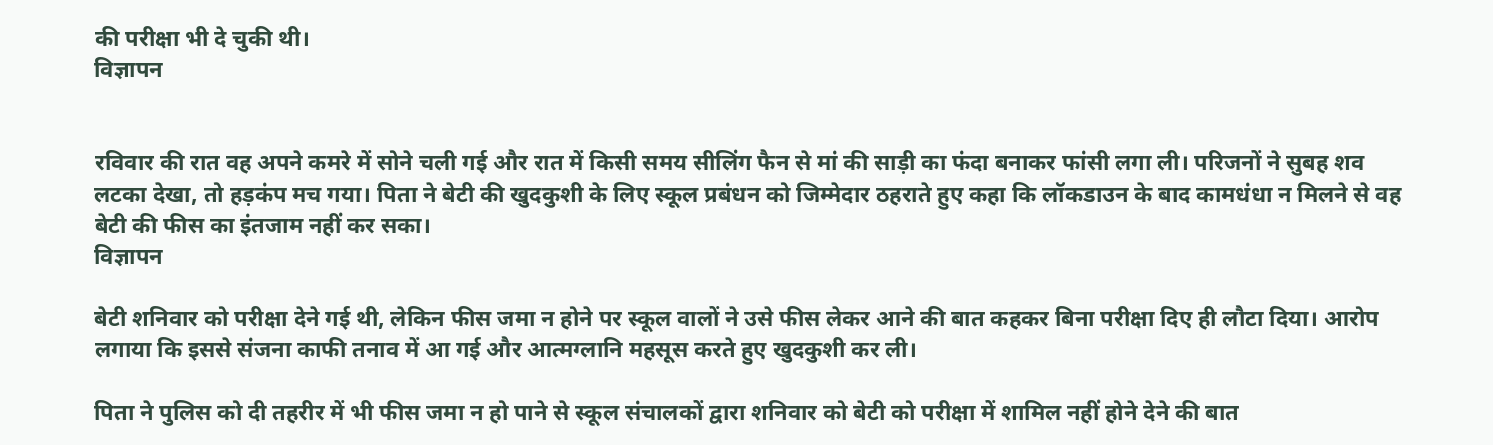की परीक्षा भी दे चुकी थी।
विज्ञापन


रविवार की रात वह अपने कमरे में सोने चली गई और रात में किसी समय सीलिंग फैन से मां की साड़ी का फंदा बनाकर फांसी लगा ली। परिजनों ने सुबह शव लटका देखा, तो हड़कंप मच गया। पिता ने बेटी की खुदकुशी के लिए स्कूल प्रबंधन को जिम्मेदार ठहराते हुए कहा कि लॉकडाउन के बाद कामधंधा न मिलने से वह बेटी की फीस का इंतजाम नहीं कर सका।
विज्ञापन

बेटी शनिवार को परीक्षा देने गई थी, लेकिन फीस जमा न होने पर स्कूल वालों ने उसे फीस लेकर आने की बात कहकर बिना परीक्षा दिए ही लौटा दिया। आरोप लगाया कि इससे संजना काफी तनाव में आ गई और आत्मग्लानि महसूस करते हुए खुदकुशी कर ली।

पिता ने पुलिस को दी तहरीर में भी फीस जमा न हो पाने से स्कूल संचालकों द्वारा शनिवार को बेटी को परीक्षा में शामिल नहीं होने देने की बात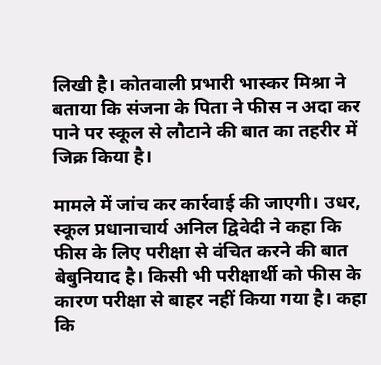लिखी है। कोतवाली प्रभारी भास्कर मिश्रा ने बताया कि संजना के पिता ने फीस न अदा कर पाने पर स्कूल से लौटाने की बात का तहरीर में जिक्र किया है।

मामले में जांच कर कार्रवाई की जाएगी। उधर, स्कूल प्रधानाचार्य अनिल द्विवेदी ने कहा कि फीस के लिए परीक्षा से वंचित करने की बात बेबुनियाद है। किसी भी परीक्षार्थी को फीस के कारण परीक्षा से बाहर नहीं किया गया है। कहा कि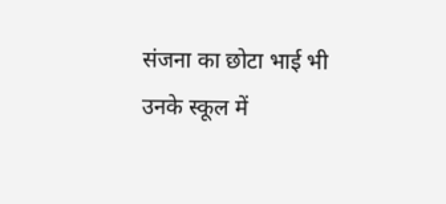संजना का छोटा भाई भी उनके स्कूल में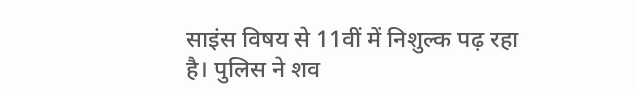साइंस विषय से 11वीं में निशुल्क पढ़ रहा है। पुलिस ने शव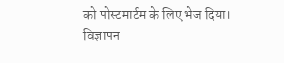को पोस्टमार्टम के लिए भेज दिया।
विज्ञापन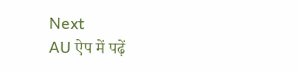Next
AU ऐप में पढ़ें